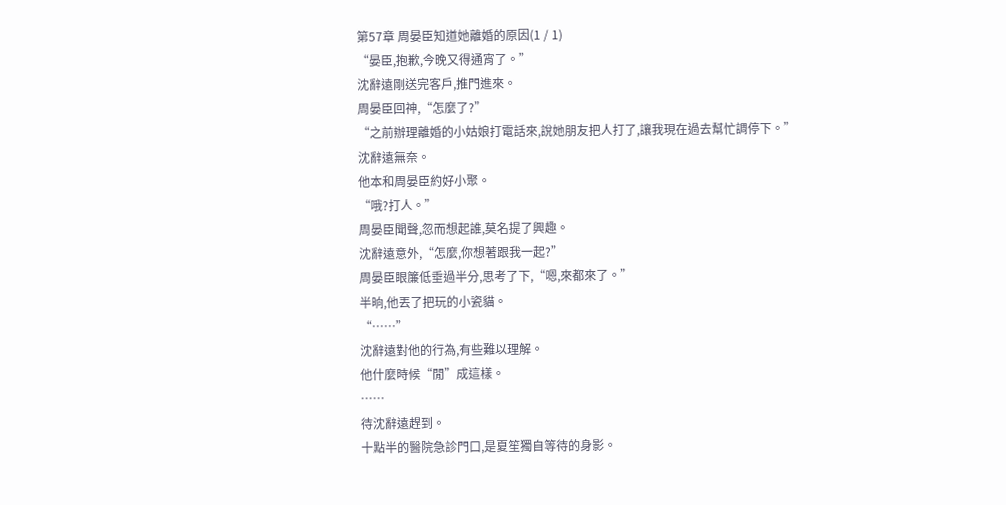第57章 周晏臣知道她離婚的原因(1 / 1)
“晏臣,抱歉,今晚又得通宵了。”
沈辭遠剛送完客戶,推門進來。
周晏臣回神,“怎麼了?”
“之前辦理離婚的小姑娘打電話來,說她朋友把人打了,讓我現在過去幫忙調停下。”
沈辭遠無奈。
他本和周晏臣約好小聚。
“哦?打人。”
周晏臣聞聲,忽而想起誰,莫名提了興趣。
沈辭遠意外,“怎麼,你想著跟我一起?”
周晏臣眼簾低垂過半分,思考了下,“嗯,來都來了。”
半晌,他丟了把玩的小瓷貓。
“……”
沈辭遠對他的行為,有些難以理解。
他什麼時候“閒”成這樣。
……
待沈辭遠趕到。
十點半的醫院急診門口,是夏笙獨自等待的身影。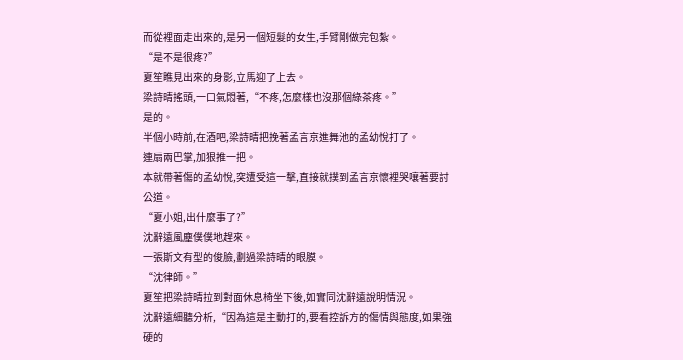而從裡面走出來的,是另一個短髮的女生,手臂剛做完包紮。
“是不是很疼?”
夏笙瞧見出來的身影,立馬迎了上去。
梁詩晴搖頭,一口氣悶著,“不疼,怎麼樣也沒那個綠茶疼。”
是的。
半個小時前,在酒吧,梁詩晴把挽著孟言京進舞池的孟幼悅打了。
連扇兩巴掌,加狠推一把。
本就帶著傷的孟幼悅,突遭受這一擊,直接就撲到孟言京懷裡哭嚷著要討公道。
“夏小姐,出什麼事了?”
沈辭遠風塵僕僕地趕來。
一張斯文有型的俊臉,劃過梁詩晴的眼膜。
“沈律師。”
夏笙把梁詩晴拉到對面休息椅坐下後,如實同沈辭遠說明情況。
沈辭遠細聽分析,“因為這是主動打的,要看控訴方的傷情與態度,如果強硬的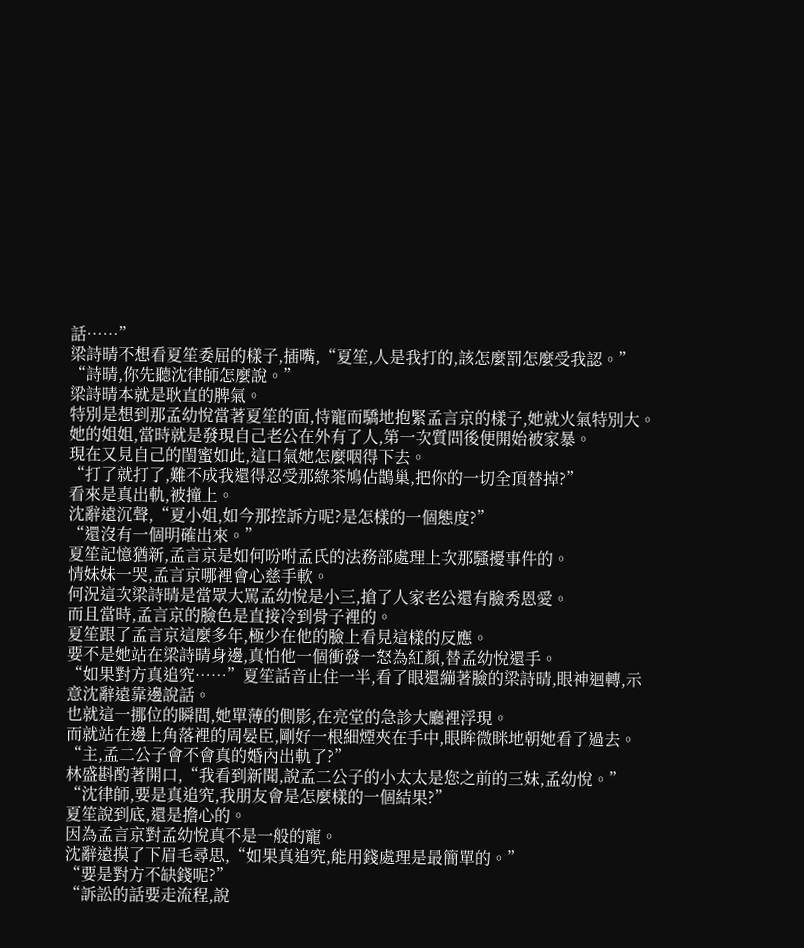話……”
梁詩晴不想看夏笙委屈的樣子,插嘴,“夏笙,人是我打的,該怎麼罰怎麼受我認。”
“詩晴,你先聽沈律師怎麼說。”
梁詩晴本就是耿直的脾氣。
特別是想到那孟幼悅當著夏笙的面,恃寵而驕地抱緊孟言京的樣子,她就火氣特別大。
她的姐姐,當時就是發現自己老公在外有了人,第一次質問後便開始被家暴。
現在又見自己的閨蜜如此,這口氣她怎麼咽得下去。
“打了就打了,難不成我還得忍受那綠茶鳩佔鵲巢,把你的一切全頂替掉?”
看來是真出軌,被撞上。
沈辭遠沉聲,“夏小姐,如今那控訴方呢?是怎樣的一個態度?”
“還沒有一個明確出來。”
夏笙記憶猶新,孟言京是如何吩咐孟氏的法務部處理上次那騷擾事件的。
情妹妹一哭,孟言京哪裡會心慈手軟。
何況這次梁詩晴是當眾大罵孟幼悅是小三,搶了人家老公還有臉秀恩愛。
而且當時,孟言京的臉色是直接冷到骨子裡的。
夏笙跟了孟言京這麼多年,極少在他的臉上看見這樣的反應。
要不是她站在梁詩晴身邊,真怕他一個衝發一怒為紅顏,替孟幼悅還手。
“如果對方真追究……”夏笙話音止住一半,看了眼還繃著臉的梁詩晴,眼神迴轉,示意沈辭遠靠邊說話。
也就這一挪位的瞬間,她單薄的側影,在亮堂的急診大廳裡浮現。
而就站在邊上角落裡的周晏臣,剛好一根細煙夾在手中,眼眸微眯地朝她看了過去。
“主,孟二公子會不會真的婚內出軌了?”
林盛斟酌著開口,“我看到新聞,說孟二公子的小太太是您之前的三妹,孟幼悅。”
“沈律師,要是真追究,我朋友會是怎麼樣的一個結果?”
夏笙說到底,還是擔心的。
因為孟言京對孟幼悅真不是一般的寵。
沈辭遠摸了下眉毛尋思,“如果真追究,能用錢處理是最簡單的。”
“要是對方不缺錢呢?”
“訴訟的話要走流程,說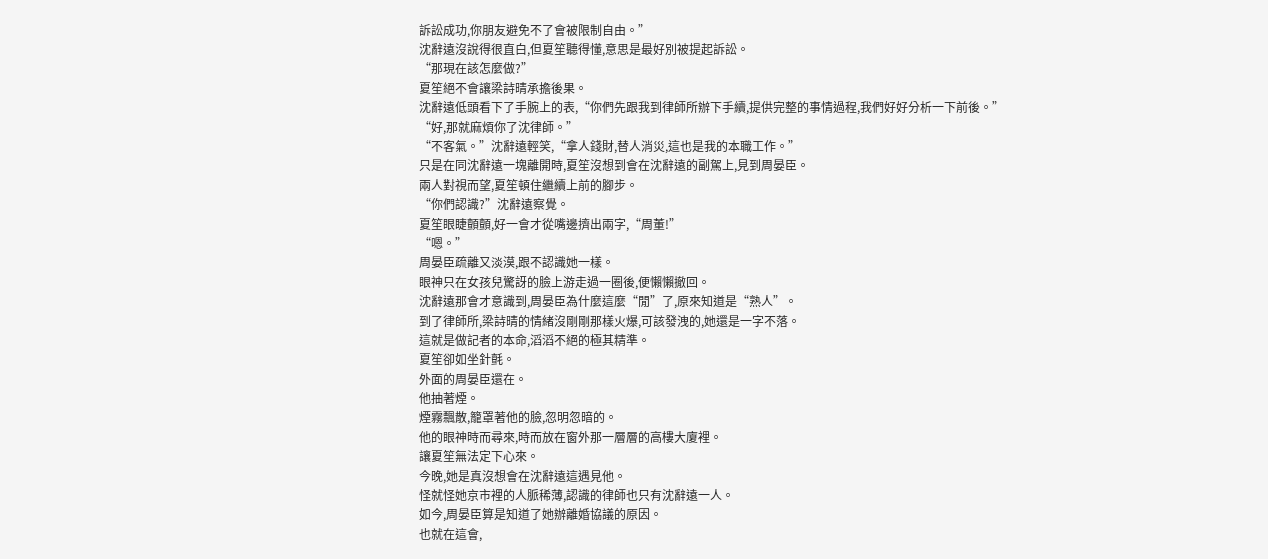訴訟成功,你朋友避免不了會被限制自由。”
沈辭遠沒說得很直白,但夏笙聽得懂,意思是最好別被提起訴訟。
“那現在該怎麼做?”
夏笙絕不會讓梁詩晴承擔後果。
沈辭遠低頭看下了手腕上的表,“你們先跟我到律師所辦下手續,提供完整的事情過程,我們好好分析一下前後。”
“好,那就麻煩你了沈律師。”
“不客氣。”沈辭遠輕笑,“拿人錢財,替人消災,這也是我的本職工作。”
只是在同沈辭遠一塊離開時,夏笙沒想到會在沈辭遠的副駕上,見到周晏臣。
兩人對視而望,夏笙頓住繼續上前的腳步。
“你們認識?”沈辭遠察覺。
夏笙眼睫顫顫,好一會才從嘴邊擠出兩字,“周董!”
“嗯。”
周晏臣疏離又淡漠,跟不認識她一樣。
眼神只在女孩兒驚訝的臉上游走過一圈後,便懶懶撤回。
沈辭遠那會才意識到,周晏臣為什麼這麼“閒”了,原來知道是“熟人”。
到了律師所,梁詩晴的情緒沒剛剛那樣火爆,可該發洩的,她還是一字不落。
這就是做記者的本命,滔滔不絕的極其精準。
夏笙卻如坐針氈。
外面的周晏臣還在。
他抽著煙。
煙霧飄散,籠罩著他的臉,忽明忽暗的。
他的眼神時而尋來,時而放在窗外那一層層的高樓大廈裡。
讓夏笙無法定下心來。
今晚,她是真沒想會在沈辭遠這遇見他。
怪就怪她京市裡的人脈稀薄,認識的律師也只有沈辭遠一人。
如今,周晏臣算是知道了她辦離婚協議的原因。
也就在這會,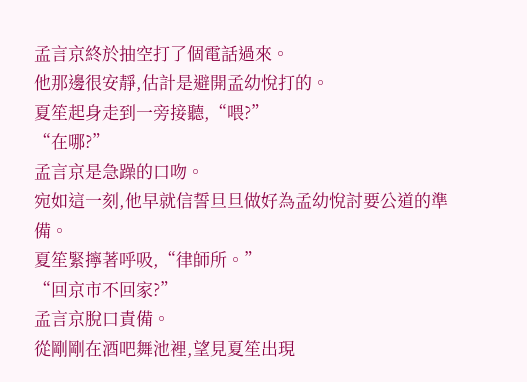孟言京終於抽空打了個電話過來。
他那邊很安靜,估計是避開孟幼悅打的。
夏笙起身走到一旁接聽,“喂?”
“在哪?”
孟言京是急躁的口吻。
宛如這一刻,他早就信誓旦旦做好為孟幼悅討要公道的準備。
夏笙緊擰著呼吸,“律師所。”
“回京市不回家?”
孟言京脫口責備。
從剛剛在酒吧舞池裡,望見夏笙出現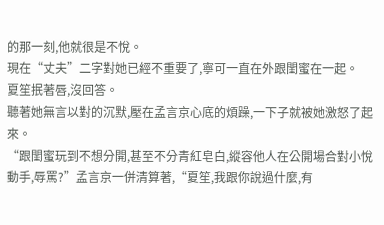的那一刻,他就很是不悅。
現在“丈夫”二字對她已經不重要了,寧可一直在外跟閨蜜在一起。
夏笙抿著唇,沒回答。
聽著她無言以對的沉默,壓在孟言京心底的煩躁,一下子就被她激怒了起來。
“跟閨蜜玩到不想分開,甚至不分青紅皂白,縱容他人在公開場合對小悅動手,辱罵?”孟言京一併清算著,“夏笙,我跟你說過什麼,有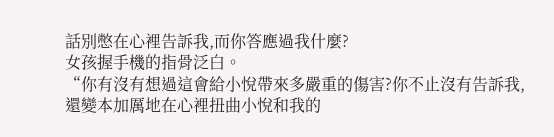話別憋在心裡告訴我,而你答應過我什麼?
女孩握手機的指骨泛白。
“你有沒有想過這會給小悅帶來多嚴重的傷害?你不止沒有告訴我,還變本加厲地在心裡扭曲小悅和我的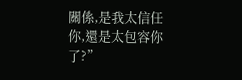關係,是我太信任你,還是太包容你了?”